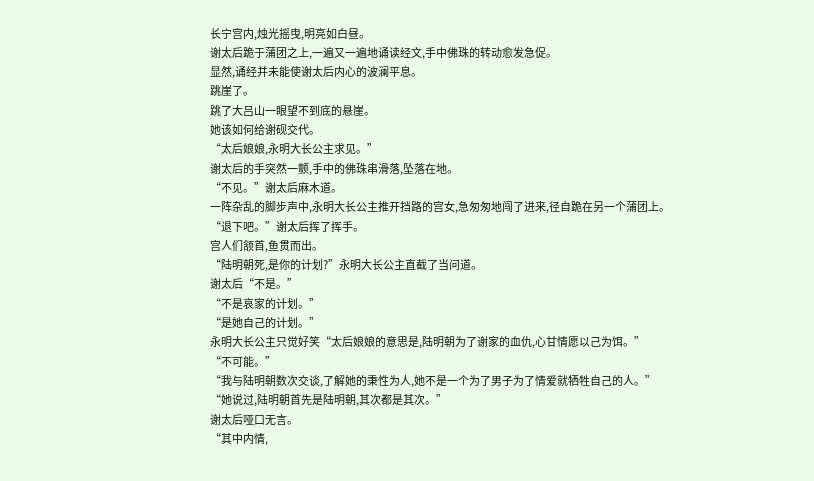长宁宫内,烛光摇曳,明亮如白昼。
谢太后跪于蒲团之上,一遍又一遍地诵读经文,手中佛珠的转动愈发急促。
显然,诵经并未能使谢太后内心的波澜平息。
跳崖了。
跳了大吕山一眼望不到底的悬崖。
她该如何给谢砚交代。
“太后娘娘,永明大长公主求见。”
谢太后的手突然一颤,手中的佛珠串滑落,坠落在地。
“不见。”谢太后麻木道。
一阵杂乱的脚步声中,永明大长公主推开挡路的宫女,急匆匆地闯了进来,径自跪在另一个蒲团上。
“退下吧。”谢太后挥了挥手。
宫人们颔首,鱼贯而出。
“陆明朝死,是你的计划?”永明大长公主直截了当问道。
谢太后“不是。”
“不是哀家的计划。”
“是她自己的计划。”
永明大长公主只觉好笑“太后娘娘的意思是,陆明朝为了谢家的血仇,心甘情愿以己为饵。”
“不可能。”
“我与陆明朝数次交谈,了解她的秉性为人,她不是一个为了男子为了情爱就牺牲自己的人。”
“她说过,陆明朝首先是陆明朝,其次都是其次。”
谢太后哑口无言。
“其中内情,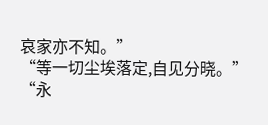哀家亦不知。”
“等一切尘埃落定,自见分晓。”
“永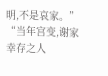明,不是哀家。”
“当年宫变,谢家幸存之人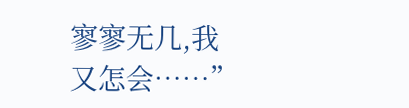寥寥无几,我又怎会……”